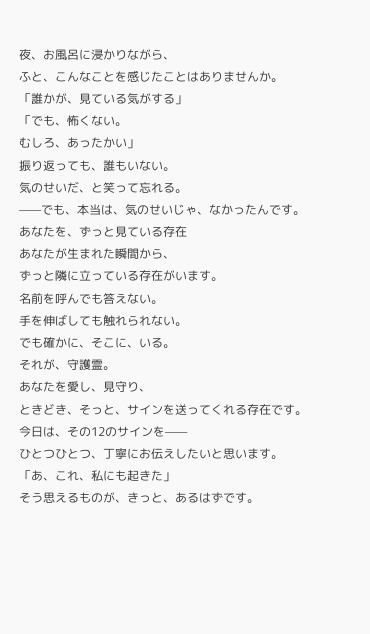夜、お風呂に浸かりながら、
ふと、こんなことを感じたことはありませんか。
「誰かが、見ている気がする」
「でも、怖くない。
むしろ、あったかい」
振り返っても、誰もいない。
気のせいだ、と笑って忘れる。
——でも、本当は、気のせいじゃ、なかったんです。
あなたを、ずっと見ている存在
あなたが生まれた瞬間から、
ずっと隣に立っている存在がいます。
名前を呼んでも答えない。
手を伸ばしても触れられない。
でも確かに、そこに、いる。
それが、守護霊。
あなたを愛し、見守り、
ときどき、そっと、サインを送ってくれる存在です。
今日は、その12のサインを——
ひとつひとつ、丁寧にお伝えしたいと思います。
「あ、これ、私にも起きた」
そう思えるものが、きっと、あるはずです。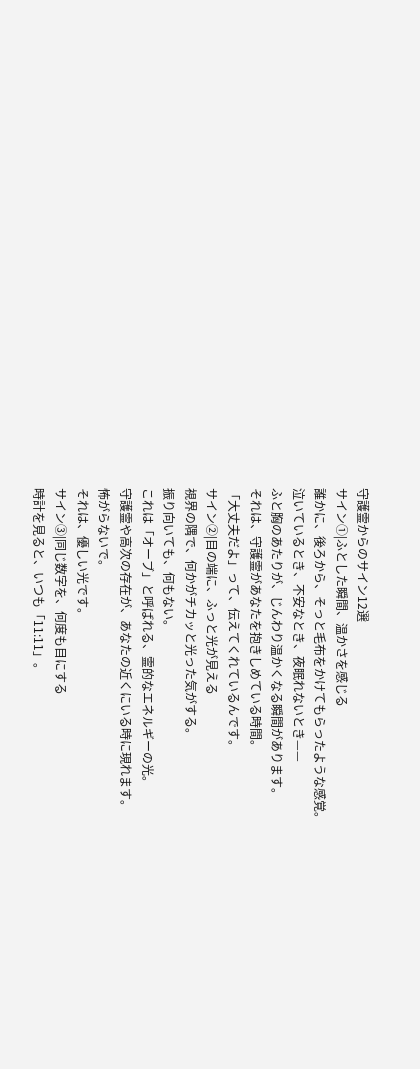守護霊からのサイン12選
サイン①|ふとした瞬間、温かさを感じる
誰かに、後ろから、そっと毛布をかけてもらったような感覚。
泣いているとき、不安なとき、夜眠れないとき——
ふと胸のあたりが、じんわり温かくなる瞬間があります。
それは、守護霊があなたを抱きしめている時間。
「大丈夫だよ」って、伝えてくれているんです。
サイン②|目の端に、ふっと光が見える
視界の隅で、何かがチカッと光った気がする。
振り向いても、何もない。
これは「オーブ」と呼ばれる、霊的なエネルギーの光。
守護霊や高次の存在が、あなたの近くにいる時に現れます。
怖がらないで。
それは、優しい光です。
サイン③|同じ数字を、何度も目にする
時計を見ると、いつも「11:11」。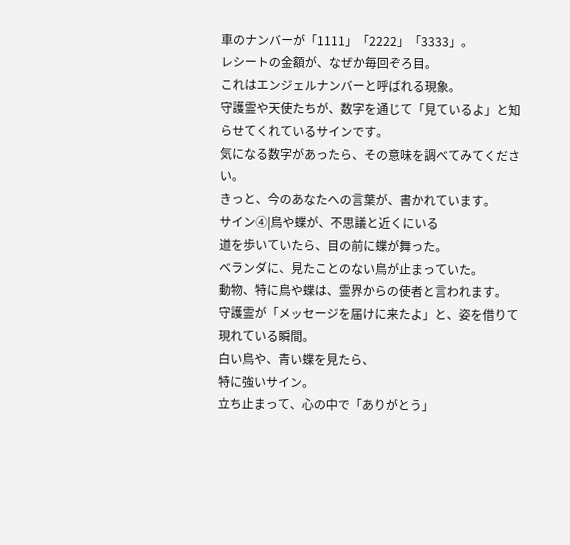車のナンバーが「1111」「2222」「3333」。
レシートの金額が、なぜか毎回ぞろ目。
これはエンジェルナンバーと呼ばれる現象。
守護霊や天使たちが、数字を通じて「見ているよ」と知らせてくれているサインです。
気になる数字があったら、その意味を調べてみてください。
きっと、今のあなたへの言葉が、書かれています。
サイン④|鳥や蝶が、不思議と近くにいる
道を歩いていたら、目の前に蝶が舞った。
ベランダに、見たことのない鳥が止まっていた。
動物、特に鳥や蝶は、霊界からの使者と言われます。
守護霊が「メッセージを届けに来たよ」と、姿を借りて現れている瞬間。
白い鳥や、青い蝶を見たら、
特に強いサイン。
立ち止まって、心の中で「ありがとう」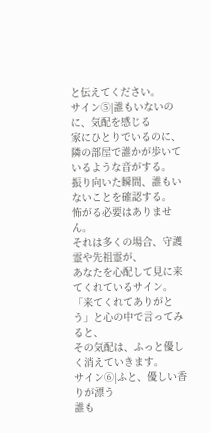と伝えてください。
サイン⑤|誰もいないのに、気配を感じる
家にひとりでいるのに、
隣の部屋で誰かが歩いているような音がする。
振り向いた瞬間、誰もいないことを確認する。
怖がる必要はありません。
それは多くの場合、守護霊や先祖霊が、
あなたを心配して見に来てくれているサイン。
「来てくれてありがとう」と心の中で言ってみると、
その気配は、ふっと優しく消えていきます。
サイン⑥|ふと、優しい香りが漂う
誰も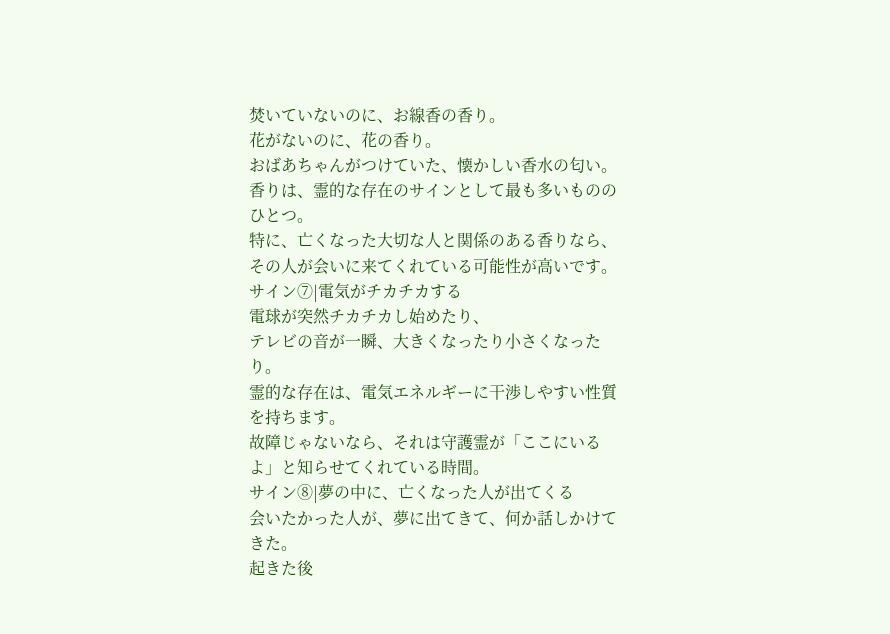焚いていないのに、お線香の香り。
花がないのに、花の香り。
おばあちゃんがつけていた、懐かしい香水の匂い。
香りは、霊的な存在のサインとして最も多いもののひとつ。
特に、亡くなった大切な人と関係のある香りなら、
その人が会いに来てくれている可能性が高いです。
サイン⑦|電気がチカチカする
電球が突然チカチカし始めたり、
テレビの音が一瞬、大きくなったり小さくなったり。
霊的な存在は、電気エネルギーに干渉しやすい性質を持ちます。
故障じゃないなら、それは守護霊が「ここにいるよ」と知らせてくれている時間。
サイン⑧|夢の中に、亡くなった人が出てくる
会いたかった人が、夢に出てきて、何か話しかけてきた。
起きた後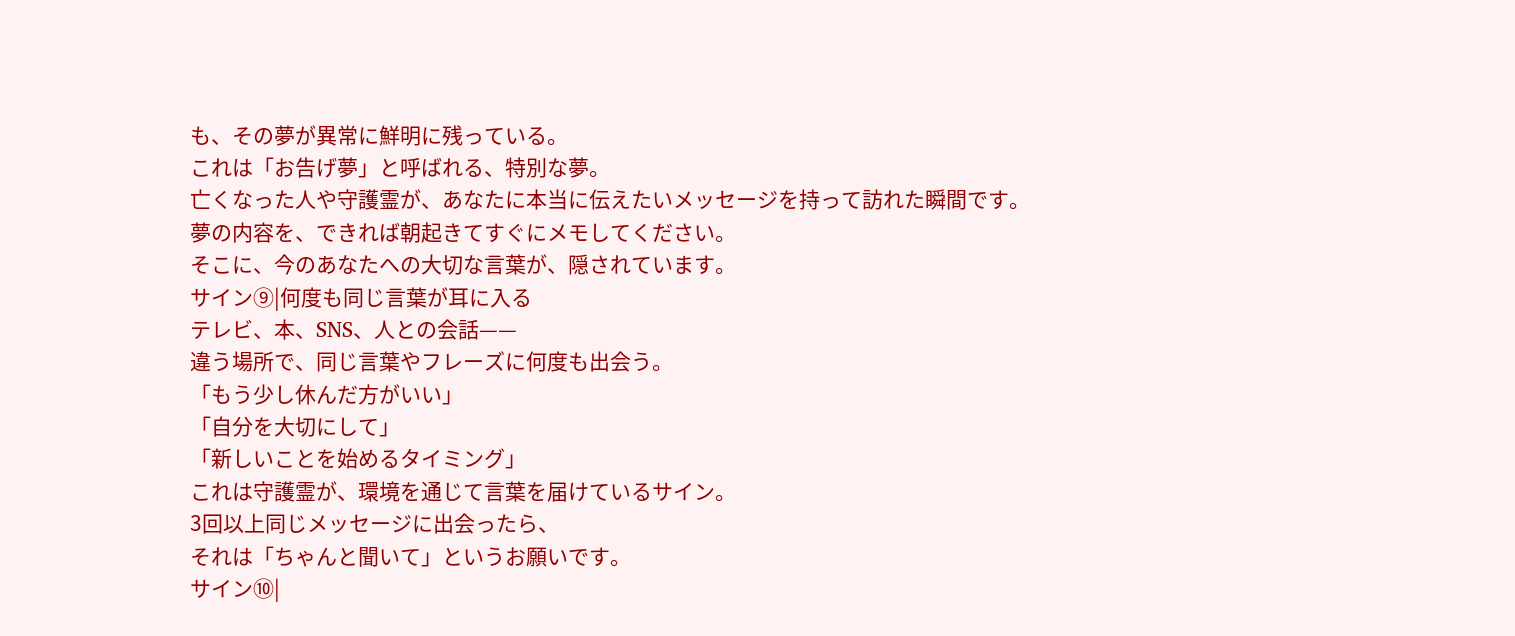も、その夢が異常に鮮明に残っている。
これは「お告げ夢」と呼ばれる、特別な夢。
亡くなった人や守護霊が、あなたに本当に伝えたいメッセージを持って訪れた瞬間です。
夢の内容を、できれば朝起きてすぐにメモしてください。
そこに、今のあなたへの大切な言葉が、隠されています。
サイン⑨|何度も同じ言葉が耳に入る
テレビ、本、SNS、人との会話——
違う場所で、同じ言葉やフレーズに何度も出会う。
「もう少し休んだ方がいい」
「自分を大切にして」
「新しいことを始めるタイミング」
これは守護霊が、環境を通じて言葉を届けているサイン。
3回以上同じメッセージに出会ったら、
それは「ちゃんと聞いて」というお願いです。
サイン⑩|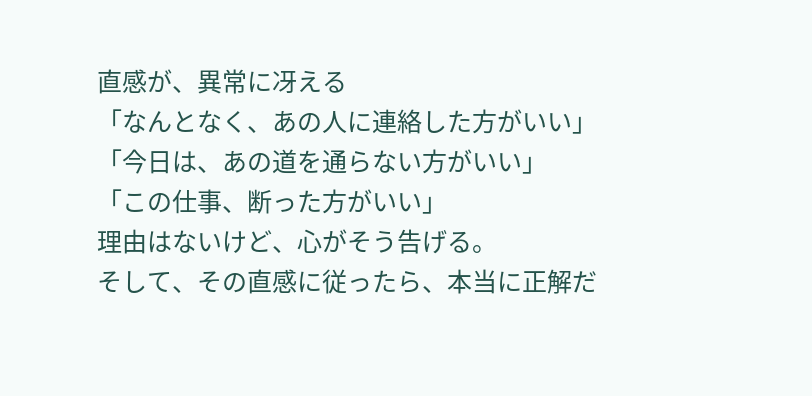直感が、異常に冴える
「なんとなく、あの人に連絡した方がいい」
「今日は、あの道を通らない方がいい」
「この仕事、断った方がいい」
理由はないけど、心がそう告げる。
そして、その直感に従ったら、本当に正解だ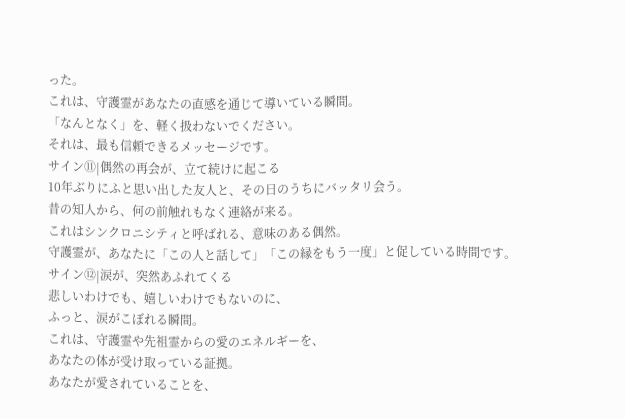った。
これは、守護霊があなたの直感を通じて導いている瞬間。
「なんとなく」を、軽く扱わないでください。
それは、最も信頼できるメッセージです。
サイン⑪|偶然の再会が、立て続けに起こる
10年ぶりにふと思い出した友人と、その日のうちにバッタリ会う。
昔の知人から、何の前触れもなく連絡が来る。
これはシンクロニシティと呼ばれる、意味のある偶然。
守護霊が、あなたに「この人と話して」「この縁をもう一度」と促している時間です。
サイン⑫|涙が、突然あふれてくる
悲しいわけでも、嬉しいわけでもないのに、
ふっと、涙がこぼれる瞬間。
これは、守護霊や先祖霊からの愛のエネルギーを、
あなたの体が受け取っている証拠。
あなたが愛されていることを、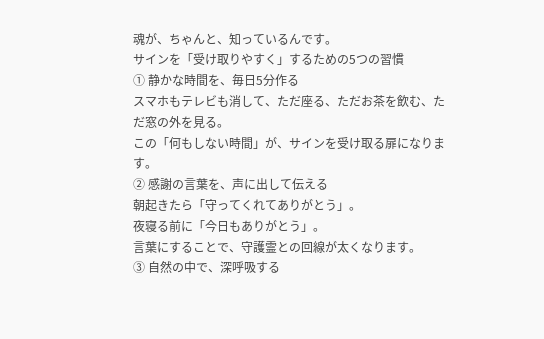魂が、ちゃんと、知っているんです。
サインを「受け取りやすく」するための5つの習慣
① 静かな時間を、毎日5分作る
スマホもテレビも消して、ただ座る、ただお茶を飲む、ただ窓の外を見る。
この「何もしない時間」が、サインを受け取る扉になります。
② 感謝の言葉を、声に出して伝える
朝起きたら「守ってくれてありがとう」。
夜寝る前に「今日もありがとう」。
言葉にすることで、守護霊との回線が太くなります。
③ 自然の中で、深呼吸する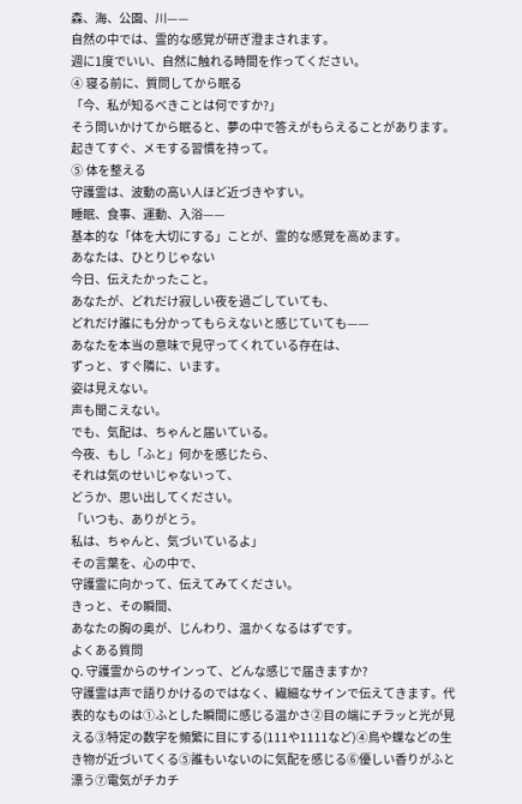森、海、公園、川——
自然の中では、霊的な感覚が研ぎ澄まされます。
週に1度でいい、自然に触れる時間を作ってください。
④ 寝る前に、質問してから眠る
「今、私が知るべきことは何ですか?」
そう問いかけてから眠ると、夢の中で答えがもらえることがあります。
起きてすぐ、メモする習慣を持って。
⑤ 体を整える
守護霊は、波動の高い人ほど近づきやすい。
睡眠、食事、運動、入浴——
基本的な「体を大切にする」ことが、霊的な感覚を高めます。
あなたは、ひとりじゃない
今日、伝えたかったこと。
あなたが、どれだけ寂しい夜を過ごしていても、
どれだけ誰にも分かってもらえないと感じていても——
あなたを本当の意味で見守ってくれている存在は、
ずっと、すぐ隣に、います。
姿は見えない。
声も聞こえない。
でも、気配は、ちゃんと届いている。
今夜、もし「ふと」何かを感じたら、
それは気のせいじゃないって、
どうか、思い出してください。
「いつも、ありがとう。
私は、ちゃんと、気づいているよ」
その言葉を、心の中で、
守護霊に向かって、伝えてみてください。
きっと、その瞬間、
あなたの胸の奥が、じんわり、温かくなるはずです。
よくある質問
Q. 守護霊からのサインって、どんな感じで届きますか?
守護霊は声で語りかけるのではなく、繊細なサインで伝えてきます。代表的なものは①ふとした瞬間に感じる温かさ②目の端にチラッと光が見える③特定の数字を頻繁に目にする(111や1111など)④鳥や蝶などの生き物が近づいてくる⑤誰もいないのに気配を感じる⑥優しい香りがふと漂う⑦電気がチカチ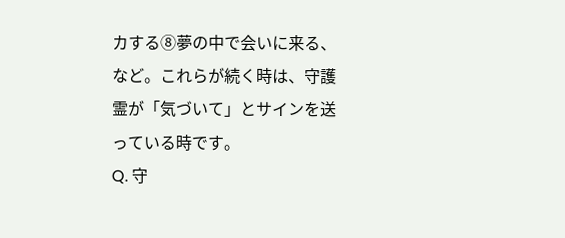カする⑧夢の中で会いに来る、など。これらが続く時は、守護霊が「気づいて」とサインを送っている時です。
Q. 守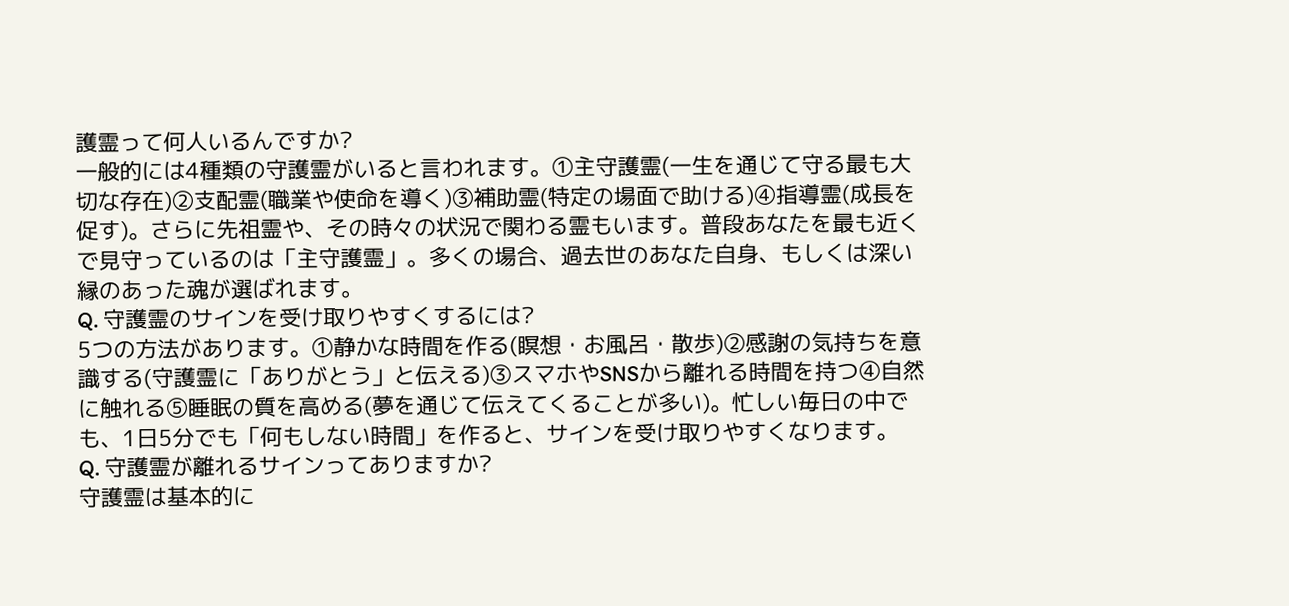護霊って何人いるんですか?
一般的には4種類の守護霊がいると言われます。①主守護霊(一生を通じて守る最も大切な存在)②支配霊(職業や使命を導く)③補助霊(特定の場面で助ける)④指導霊(成長を促す)。さらに先祖霊や、その時々の状況で関わる霊もいます。普段あなたを最も近くで見守っているのは「主守護霊」。多くの場合、過去世のあなた自身、もしくは深い縁のあった魂が選ばれます。
Q. 守護霊のサインを受け取りやすくするには?
5つの方法があります。①静かな時間を作る(瞑想・お風呂・散歩)②感謝の気持ちを意識する(守護霊に「ありがとう」と伝える)③スマホやSNSから離れる時間を持つ④自然に触れる⑤睡眠の質を高める(夢を通じて伝えてくることが多い)。忙しい毎日の中でも、1日5分でも「何もしない時間」を作ると、サインを受け取りやすくなります。
Q. 守護霊が離れるサインってありますか?
守護霊は基本的に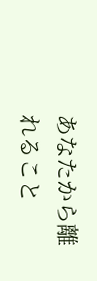あなたから離れること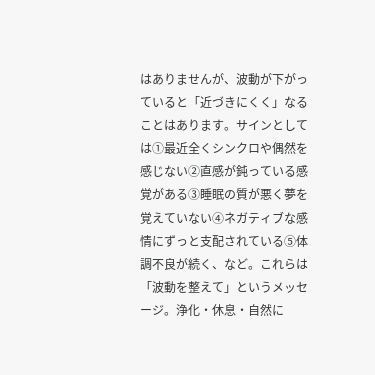はありませんが、波動が下がっていると「近づきにくく」なることはあります。サインとしては①最近全くシンクロや偶然を感じない②直感が鈍っている感覚がある③睡眠の質が悪く夢を覚えていない④ネガティブな感情にずっと支配されている⑤体調不良が続く、など。これらは「波動を整えて」というメッセージ。浄化・休息・自然に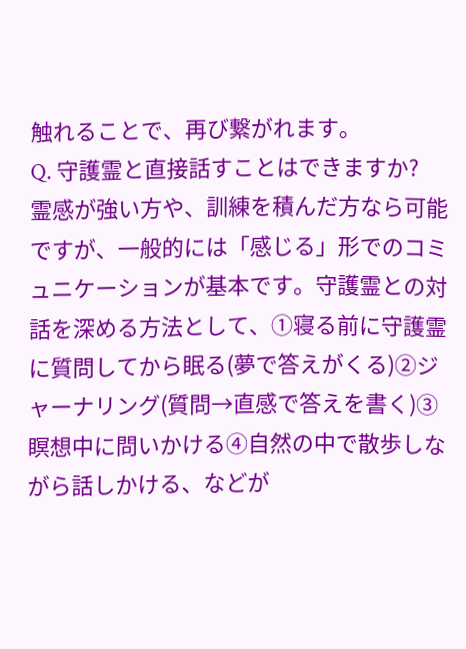触れることで、再び繋がれます。
Q. 守護霊と直接話すことはできますか?
霊感が強い方や、訓練を積んだ方なら可能ですが、一般的には「感じる」形でのコミュニケーションが基本です。守護霊との対話を深める方法として、①寝る前に守護霊に質問してから眠る(夢で答えがくる)②ジャーナリング(質問→直感で答えを書く)③瞑想中に問いかける④自然の中で散歩しながら話しかける、などが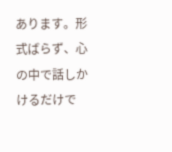あります。形式ばらず、心の中で話しかけるだけで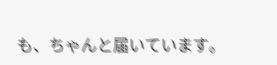も、ちゃんと届いています。